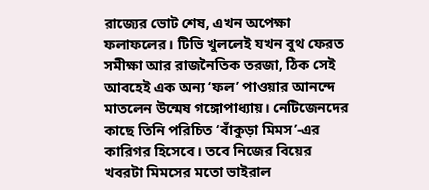রাজ্যের ভোট শেষ, এখন অপেক্ষা ফলাফলের। টিভি খুললেই যখন বুথ ফেরত সমীক্ষা আর রাজনৈতিক তরজা, ঠিক সেই আবহেই এক অন্য ‘ফল’ পাওয়ার আনন্দে মাতলেন উন্মেষ গঙ্গোপাধ্যায়। নেটিজেনদের কাছে তিনি পরিচিত ‘বাঁকুড়া মিমস’-এর কারিগর হিসেবে। তবে নিজের বিয়ের খবরটা মিমসের মতো ভাইরাল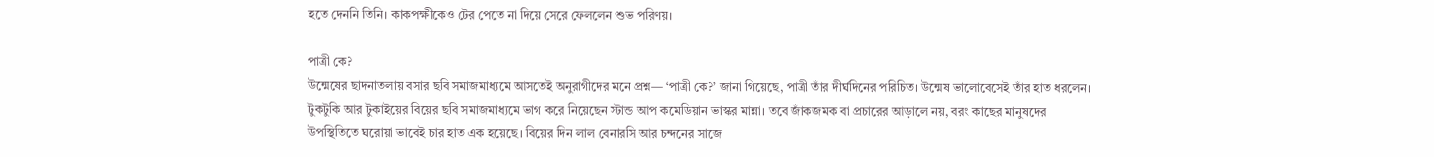হতে দেননি তিনি। কাকপক্ষীকেও টের পেতে না দিয়ে সেরে ফেললেন শুভ পরিণয়।

পাত্রী কে?
উন্মেষের ছাদনাতলায় বসার ছবি সমাজমাধ্যমে আসতেই অনুরাগীদের মনে প্রশ্ন— ‘পাত্রী কে?’ জানা গিয়েছে, পাত্রী তাঁর দীর্ঘদিনের পরিচিত। উন্মেষ ভালোবেসেই তাঁর হাত ধরলেন। টুকটুকি আর টুকাইয়ের বিয়ের ছবি সমাজমাধ্যমে ভাগ করে নিয়েছেন স্টান্ড আপ কমেডিয়ান ভাস্কর মান্না। তবে জাঁকজমক বা প্রচারের আড়ালে নয়, বরং কাছের মানুষদের উপস্থিতিতে ঘরোয়া ভাবেই চার হাত এক হয়েছে। বিয়ের দিন লাল বেনারসি আর চন্দনের সাজে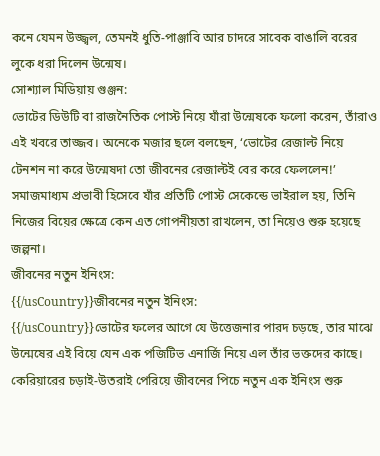কনে যেমন উজ্জ্বল, তেমনই ধুতি-পাঞ্জাবি আর চাদরে সাবেক বাঙালি বরের লুকে ধরা দিলেন উন্মেষ।
সোশ্যাল মিডিয়ায় গুঞ্জন:
ভোটের ডিউটি বা রাজনৈতিক পোস্ট নিয়ে যাঁরা উন্মেষকে ফলো করেন, তাঁরাও এই খবরে তাজ্জব। অনেকে মজার ছলে বলছেন, ‘ভোটের রেজাল্ট নিয়ে টেনশন না করে উন্মেষদা তো জীবনের রেজাল্টই বের করে ফেললেন!’ সমাজমাধ্যম প্রভাবী হিসেবে যাঁর প্রতিটি পোস্ট সেকেন্ডে ভাইরাল হয়, তিনি নিজের বিয়ের ক্ষেত্রে কেন এত গোপনীয়তা রাখলেন, তা নিয়েও শুরু হয়েছে জল্পনা।
জীবনের নতুন ইনিংস:
{{/usCountry}}জীবনের নতুন ইনিংস:
{{/usCountry}}ভোটের ফলের আগে যে উত্তেজনার পারদ চড়ছে, তার মাঝে উন্মেষের এই বিয়ে যেন এক পজিটিভ এনার্জি নিয়ে এল তাঁর ভক্তদের কাছে। কেরিয়ারের চড়াই-উতরাই পেরিয়ে জীবনের পিচে নতুন এক ইনিংস শুরু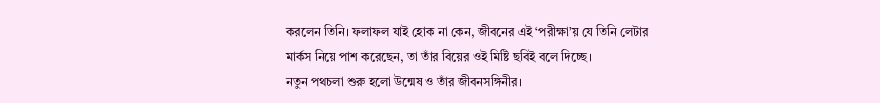করলেন তিনি। ফলাফল যাই হোক না কেন, জীবনের এই ‘পরীক্ষা’য় যে তিনি লেটার মার্কস নিয়ে পাশ করেছেন, তা তাঁর বিয়ের ওই মিষ্টি ছবিই বলে দিচ্ছে।
নতুন পথচলা শুরু হলো উন্মেষ ও তাঁর জীবনসঙ্গিনীর।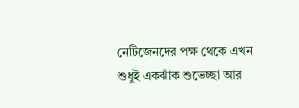নেটিজেনদের পক্ষ থেকে এখন শুধুই একঝাঁক শুভেচ্ছা আর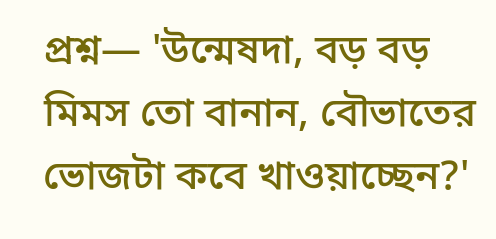প্রশ্ন— 'উন্মেষদা, বড় বড় মিমস তো বানান, বৌভাতের ভোজটা কবে খাওয়াচ্ছেন?'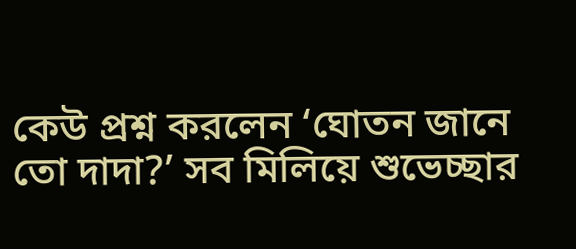কেউ প্রশ্ন করলেন ‘ঘোতন জানে তো দাদা?’ সব মিলিয়ে শুভেচ্ছার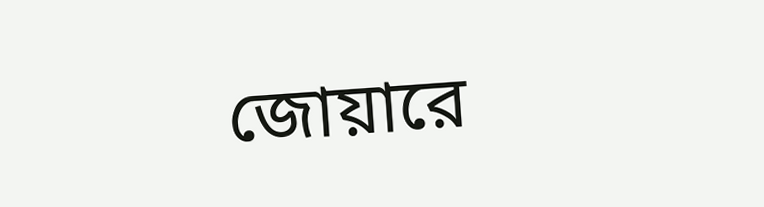জোয়ারে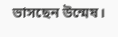ভাসছেন উন্মেষ।